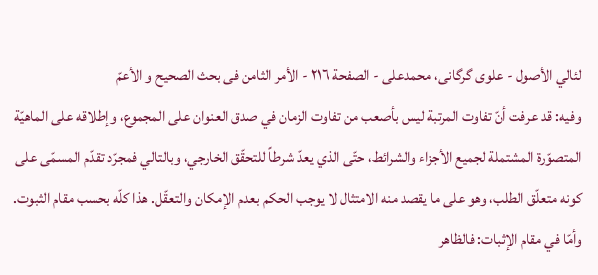لئالي الأصول - علوی گرگانی، محمدعلی - الصفحة ٢١٦ - الأمر الثامن فی بحث الصحیح و الأعمّ
وفيه: قد عرفت أنّ تفاوت المرتبة ليس بأصعب من تفاوت الزمان في صدق العنوان على المجموع، وإطلاقه على الماهيّة المتصوّرة المشتملة لجميع الأجزاء والشرائط، حتّى الذي يعدّ شرطاً للتحقّق الخارجي، وبالتالي فمجرّد تقدّم المسمّى على كونه متعلّق الطلب، وهو على ما يقصد منه الامتثال لا يوجب الحكم بعدم الإمكان والتعقّل. هذا كلّه بحسب مقام الثبوت.
وأمّا في مقام الإثبات: فالظاهر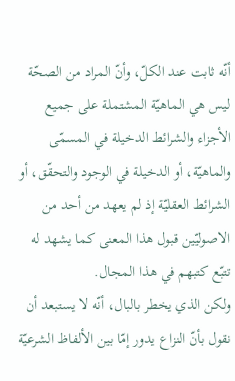أنّه ثابت عند الكلّ، وأنّ المراد من الصحّة ليس هي الماهيّة المشتملة على جميع الأجزاء والشرائط الدخيلة في المسمّى والماهيّة، أو الدخيلة في الوجود والتحقّق، أو الشرائط العقليّة إذ لم يعهد من أحد من الاصوليّين قبول هذا المعنى كما يشهد له تتبّع كتبهم في هذا المجال.
ولكن الذي يخطر بالبال، أنّه لا يستبعد أن نقول بأنّ النزاع يدور إمّا بين الألفاظ الشرعيّة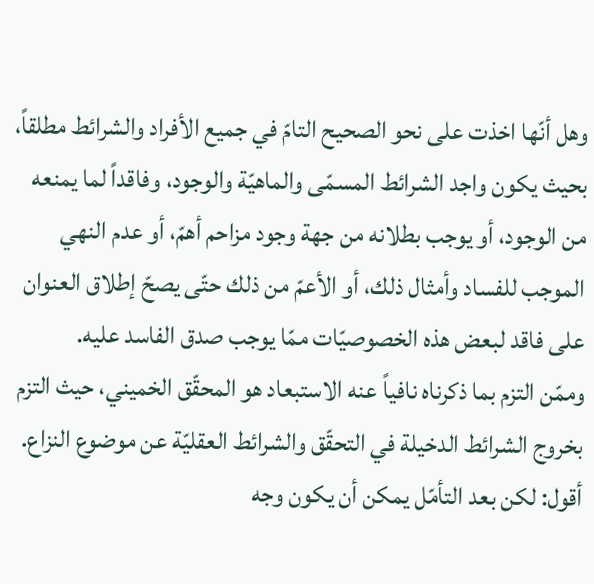وهل أنّها اخذت على نحو الصحيح التامّ في جميع الأفراد والشرائط مطلقاً، بحيث يكون واجد الشرائط المسمّى والماهيّة والوجود، وفاقداً لما يمنعه من الوجود، أو يوجب بطلانه من جهة وجود مزاحم أهمّ، أو عدم النهي الموجب للفساد وأمثال ذلك، أو الأعمّ من ذلك حتّى يصحّ إطلاق العنوان على فاقد لبعض هذه الخصوصيّات ممّا يوجب صدق الفاسد عليه.
وممّن التزم بما ذكرناه نافياً عنه الاستبعاد هو المحقّق الخميني، حيث التزم بخروج الشرائط الدخيلة في التحقّق والشرائط العقليّة عن موضوع النزاع.
أقول: لكن بعد التأمّل يمكن أن يكون وجه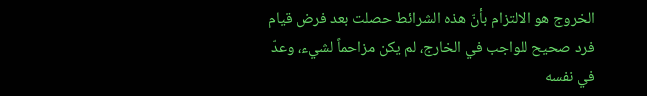الخروج هو الالتزام بأنّ هذه الشرائط حصلت بعد فرض قيام فرد صحيح للواجب في الخارج، لم يكن مزاحماً لشيء، وعدّ في نفسه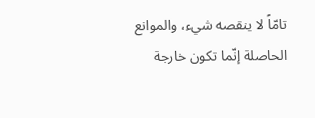تامّاً لا ينقصه شيء، والموانع الحاصلة إنّما تكون خارجة